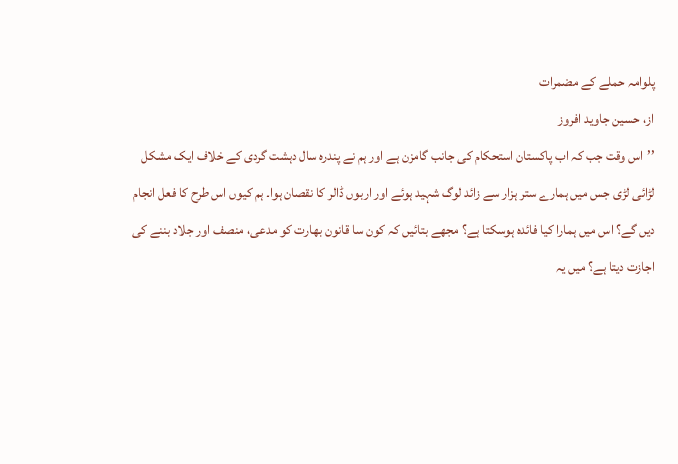پلوامہ حملے کے مضمرات
از، حسین جاوید افروز
’’اس وقت جب کہ اب پاکستان استحکام کی جانب گامزن ہے اور ہم نے پندرہ سال دہشت گردی کے خلاف ایک مشکل لڑائی لڑی جس میں ہمارے ستر ہزار سے زائد لوگ شہید ہوئے اور اربوں ڈالر کا نقصان ہوا۔ ہم کیوں اس طرح کا فعل انجام دیں گے؟ اس میں ہمارا کیا فائدہ ہوسکتا ہے؟ مجھے بتائیں کہ کون سا قانون بھارت کو مدعی، منصف اور جلاد بننے کی اجازت دیتا ہے؟ میں یہ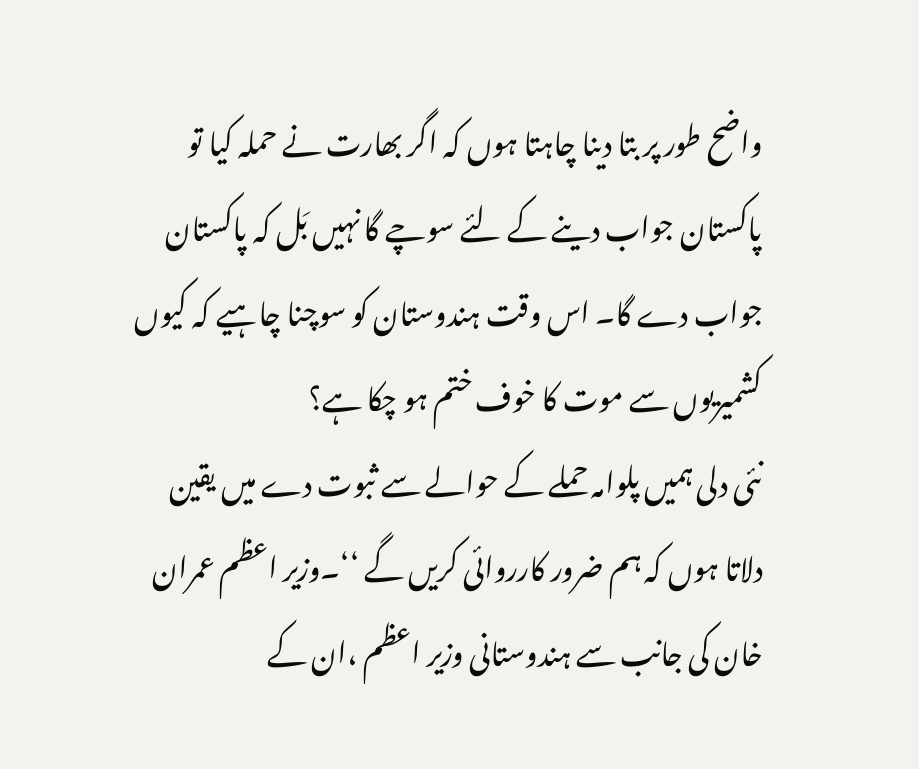واضح طور پر بتا دینا چاہتا ہوں کہ اگر بھارت نے حملہ کیا تو پاکستان جواب دینے کے لئے سوچے گا نہیں بَل کہ پاکستان جواب دے گا۔ اس وقت ہندوستان کو سوچنا چاہیے کہ کیوں کشمیریوں سے موت کا خوف ختم ہو چکا ہے؟
نئی دلی ہمیں پلوامہ حملے کے حوالے سے ثبوت دے میں یقین دلاتا ہوں کہ ہم ضرور کارروائی کریں گے ‘‘۔وزیر اعظم عمران خان کی جانب سے ہندوستانی وزیر اعظم ،ان کے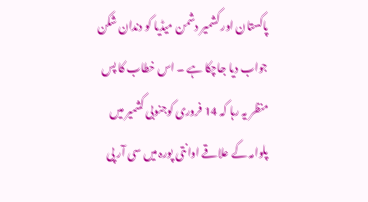پاکستان اور کشمیر دشمن میڈیا کو دندان شکن جواب دیا جاچکا ہے ۔ اس خطاب کا پس منظر یہ رہا کہ 14 فروری کوجنوبی کشمیر میں پلوامہ کے علاقے اوانتی پورہ میں سی آر پی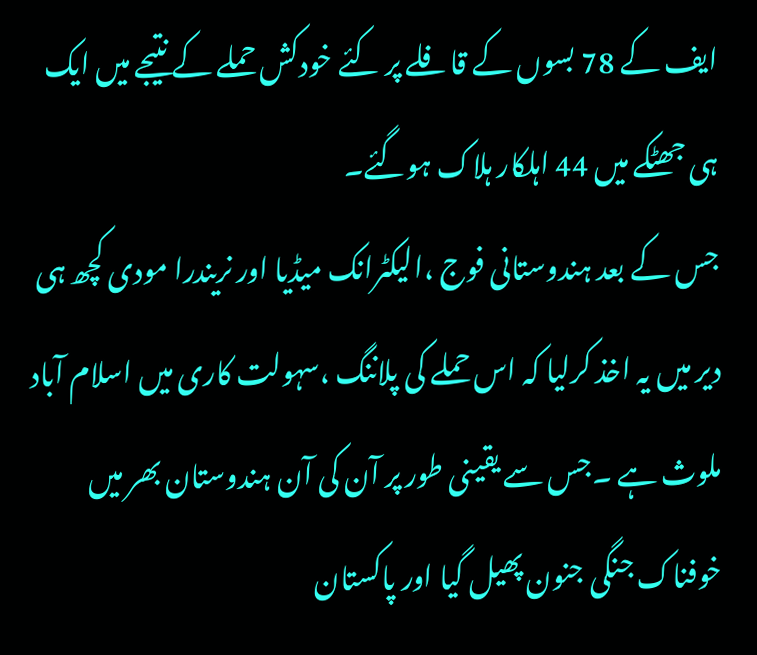ایف کے 78 بسوں کے قافلے پر کئے خودکش حملے کے نتیجے میں ایک ہی جھٹکے میں 44 اہلکار ہلاک ہوگئے۔
جس کے بعد ہندوستانی فوج ،الیکٹرانک میڈیا اور نریندرا مودی کچھ ہی دیر میں یہ اخذ کرلیا کہ اس حملے کی پلاننگ ،سہولت کاری میں اسلام آباد ملوث ہے ۔جس سے یقینی طور پر آن کی آن ہندوستان بھر میں خوفناک جنگی جنون پھیل گیا اور پاکستان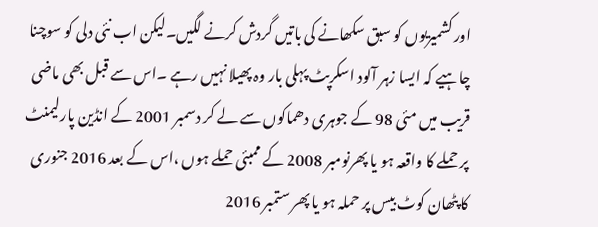اور کشمیریوں کو سبق سکھانے کی باتیں گردش کرنے لگیں۔لیکن اب نئی دلی کو سوچنا چاہیے کہ ایسا زہر آلود اسکرپٹ پہلی بار وہ پھیلا نہیں رہے ۔اس سے قبل بھی ماضی قریب میں مئی 98 کے جوہری دھماکوں سے لے کر دسمبر 2001 کے انڈین پارلیمنٹ پر حملے کا واقعہ ہو یا پھرنومبر 2008 کے ممبئی حملے ہوں ،اس کے بعد 2016 جنوری کا پٹھان کوٹ بیس پر حملہ ہو یا پھر ستمبر 2016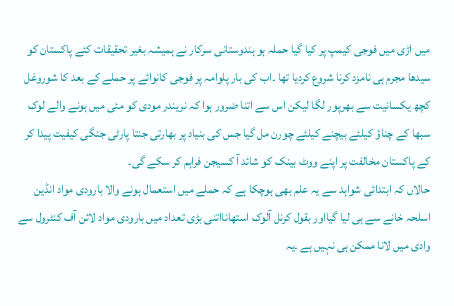میں اڑی میں فوجی کیمپ پر کیا گیا حملہ ہو ہندوستانی سرکار نے ہمیشہ بغیر تحقیقات کئے پاکستان کو سیدھا مجرم ہی نامزد کرنا شروع کردیا تھا ۔اب کی بار پلوامہ پر فوجی کانوائے پر حملے کے بعد کا شوروغل کچھ یکسانیت سے بھرپور لگا لیکن اس سے اتنا ضرور ہوا کہ نریندر مودی کو مئی میں ہونے والے لوک سبھا کے چناؤ کیلئے بیچنے کیلئے چورن مل گیا جس کی بنیاد پر بھارتی جنتا پارٹی جنگی کیفیت پیدا کر کے پاکستان مخالفت پر اپنے ووٹ بینک کو شائد آ کسیجن فراہم کر سکے گی۔
حالاں کہ ابتدائی شواہد سے یہ علم بھی ہوچکا ہے کہ حملے میں استعمال ہونے والا بارودی مواد انڈین اسلحہ خانے سے ہی لیا گیااور بقول کرنل آلوک استھانااتنی بڑی تعداد میں بارودی مواد لائن آف کنٹرول سے وادی میں لانا ممکن ہی نہیں ہے ۔یہ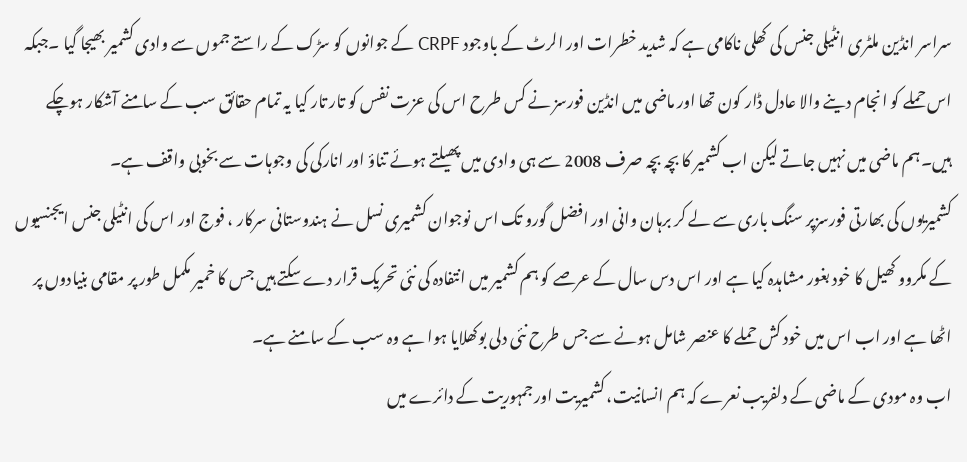سراسر انڈین ملٹری انٹیلی جنس کی کھلی ناکامی ہے کہ شدید خطرات اور الرٹ کے باوجود CRPF کے جوانوں کو سڑک کے راستے جموں سے وادی کشمیر بھیجا گیا ۔جبکہ اس حملے کو انجام دینے والا عادل ڈار کون تھا اور ماضی میں انڈین فورسز نے کس طرح اس کی عزت نفس کو تار تار کیا یہ تمام حقائق سب کے سامنے آشکار ہوچکے ہیں۔ہم ماضی میں نہیں جاتے لیکن اب کشمیر کا بچہ بچہ صرف 2008 سے ہی وادی میں پھیلتے ہوئے تناؤ اور انارکی کی وجوہات سے بخوبی واقف ہے۔
کشمیریوں کی بھارتی فورسزپر سنگ باری سے لے کر برہان وانی اور افضل گورو تک اس نوجوان کشمیری نسل نے ہندوستانی سرکار ، فوج اور اس کی انٹیلی جنس ایجنسیوں کے مکروو کھیل کا خود بغور مشاہدہ کیا ہے اور اس دس سال کے عرصے کو ہم کشمیر میں انتفادہ کی نئی تحریک قرار دے سکتے ہیں جس کا خمیر مکمل طور پر مقامی بنیادوں پر اٹھا ہے اور اب اس میں خود کش حملے کا عنصر شامل ہونے سے جس طرح نئی دلی بوکھلایا ہوا ہے وہ سب کے سامنے ہے۔
اب وہ مودی کے ماضی کے دلفریب نعرے کہ ہم انسانیت، کشمیریت اور جمہوریت کے دائرے میں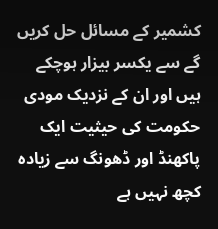کشمیر کے مسائل حل کریں گے سے یکسر بیزار ہوچکے ہیں اور ان کے نزدیک مودی حکومت کی حیثیت ایک پاکھنڈ اور ڈھونگ سے زیادہ کچھ نہیں ہے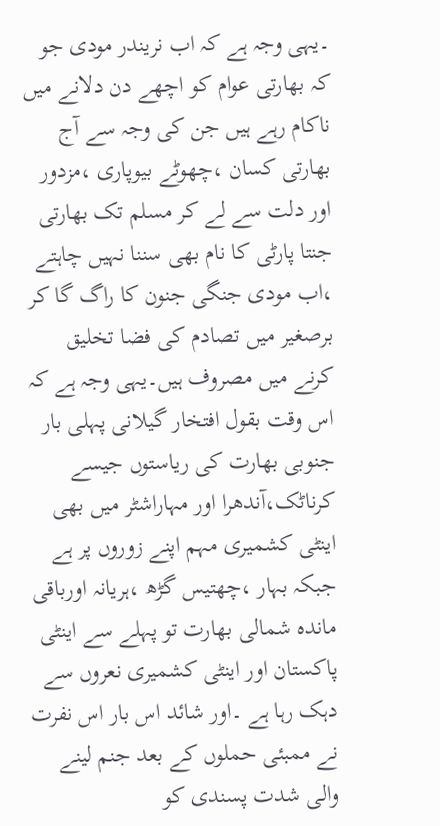۔یہی وجہ ہے کہ اب نریندر مودی جو کہ بھارتی عوام کو اچھے دن دلانے میں ناکام رہے ہیں جن کی وجہ سے آج بھارتی کسان ،چھوٹے بیوپاری ،مزدور اور دلت سے لے کر مسلم تک بھارتی جنتا پارٹی کا نام بھی سننا نہیں چاہتے ،اب مودی جنگی جنون کا راگ گا کر برصغیر میں تصادم کی فضا تخلیق کرنے میں مصروف ہیں۔یہی وجہ ہے کہ اس وقت بقول افتخار گیلانی پہلی بار جنوبی بھارت کی ریاستوں جیسے کرناٹک،آندھرا اور مہاراشٹر میں بھی اینٹی کشمیری مہم اپنے زوروں پر ہے جبکہ بہار ،چھتیس گڑھ ،ہریانہ اورباقی ماندہ شمالی بھارت تو پہلے سے اینٹی پاکستان اور اینٹی کشمیری نعروں سے دہک رہا ہے ۔اور شائد اس بار اس نفرت نے ممبئی حملوں کے بعد جنم لینے والی شدت پسندی کو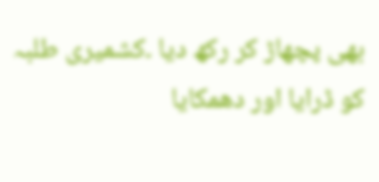بھی پچھاڑ کر رکھ دیا ۔کشمیری طلبہ کو ڈرایا اور دھمکایا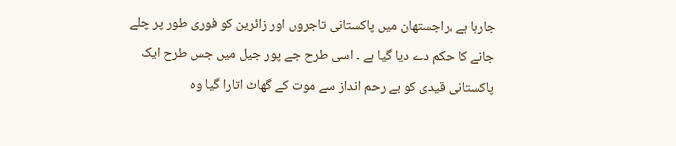جارہا ہے ،راجستھان میں پاکستانی تاجروں اور زائرین کو فوری طور پر چلے جانے کا حکم دے دیا گیا ہے ۔ اسی طرح جے پور جیل میں جس طرح ایک پاکستانی قیدی کو بے رحم انداز سے موت کے گھاٹ اتارا گیا وہ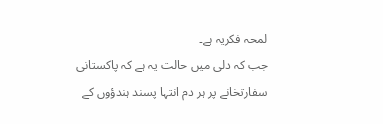لمحہ فکریہ ہے۔
جب کہ دلی میں حالت یہ ہے کہ پاکستانی سفارتخانے پر ہر دم انتہا پسند ہندؤوں کے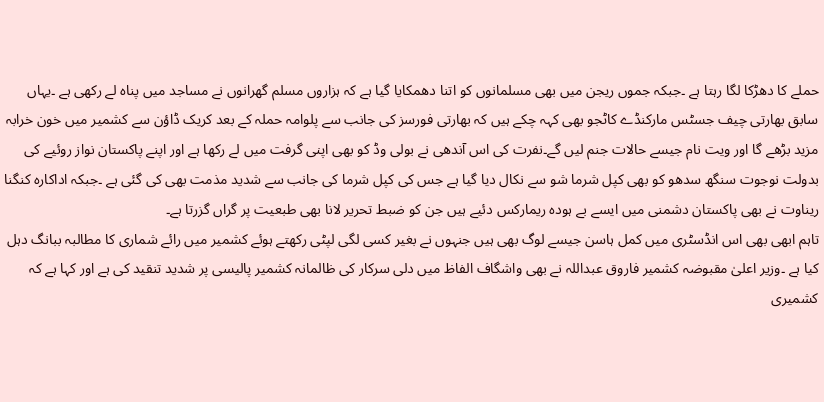حملے کا دھڑکا لگا رہتا ہے ۔جبکہ جموں ریجن میں بھی مسلمانوں کو اتنا دھمکایا گیا ہے کہ ہزاروں مسلم گھرانوں نے مساجد میں پناہ لے رکھی ہے ۔یہاں سابق بھارتی چیف جسٹس مارکنڈے کاٹجو بھی کہہ چکے ہیں کہ بھارتی فورسز کی جانب سے پلوامہ حملہ کے بعد کریک ڈاؤن سے کشمیر میں خون خرابہ مزید بڑھے گا اور ویت نام جیسے حالات جنم لیں گے۔نفرت کی اس آندھی نے بولی وڈ کو بھی اپنی گرفت میں لے رکھا ہے اور اپنے پاکستان نواز روئیے کی بدولت نوجوت سنگھ سدھو کو بھی کپل شرما شو سے نکال دیا گیا ہے جس کی کپل شرما کی جانب سے شدید مذمت بھی کی گئی ہے ۔جبکہ اداکارہ کنگنا ریناوت نے بھی پاکستان دشمنی میں ایسے بے ہودہ ریمارکس دئیے ہیں جن کو ضبط تحریر لانا بھی طبعیت پر گراں گزرتا ہے۔
تاہم ابھی بھی اس انڈسٹری میں کمل ہاسن جیسے لوگ بھی ہیں جنہوں نے بغیر کسی لگی لپٹی رکھتے ہوئے کشمیر میں رائے شماری کا مطالبہ ببانگ دہل کیا ہے ۔وزیر اعلیٰ مقبوضہ کشمیر فاروق عبداللہ نے بھی واشگاف الفاظ میں دلی سرکار کی ظالمانہ کشمیر پالیسی پر شدید تنقید کی ہے اور کہا ہے کہ کشمیری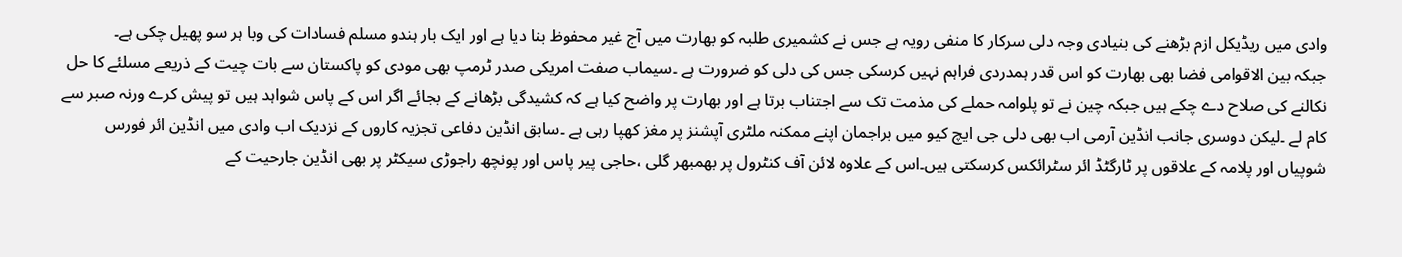وادی میں ریڈیکل ازم بڑھنے کی بنیادی وجہ دلی سرکار کا منفی رویہ ہے جس نے کشمیری طلبہ کو بھارت میں آج غیر محفوظ بنا دیا ہے اور ایک بار ہندو مسلم فسادات کی وبا ہر سو پھیل چکی ہے۔
جبکہ بین الاقوامی فضا بھی بھارت کو اس قدر ہمدردی فراہم نہیں کرسکی جس کی دلی کو ضرورت ہے ۔سیماب صفت امریکی صدر ٹرمپ بھی مودی کو پاکستان سے بات چیت کے ذریعے مسلئے کا حل نکالنے کی صلاح دے چکے ہیں جبکہ چین نے تو پلوامہ حملے کی مذمت تک سے اجتناب برتا ہے اور بھارت پر واضح کیا ہے کہ کشیدگی بڑھانے کے بجائے اگر اس کے پاس شواہد ہیں تو پیش کرے ورنہ صبر سے کام لے ۔لیکن دوسری جانب انڈین آرمی اب بھی دلی جی ایچ کیو میں براجمان اپنے ممکنہ ملٹری آپشنز پر مغز کھپا رہی ہے ۔سابق انڈین دفاعی تجزیہ کاروں کے نزدیک اب وادی میں انڈین ائر فورس شوپیاں اور پلامہ کے علاقوں پر ٹارگٹڈ ائر سٹرائکس کرسکتی ہیں۔اس کے علاوہ لائن آف کنٹرول پر بھمبھر گلی ،حاجی پیر پاس اور پونچھ راجوڑی سیکٹر پر بھی انڈین جارحیت کے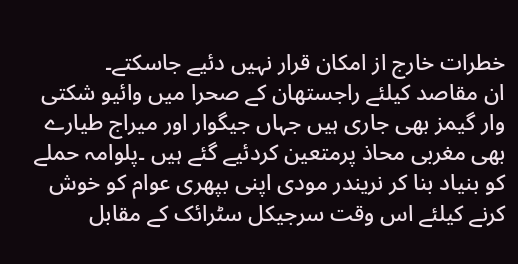خطرات خارج از امکان قرار نہیں دئیے جاسکتے۔
ان مقاصد کیلئے راجستھان کے صحرا میں وائیو شکتی وار گیمز بھی جاری ہیں جہاں جیگوار اور میراج طیارے بھی مغربی محاذ پرمتعین کردئیے گئے ہیں ۔پلوامہ حملے کو بنیاد بنا کر نریندر مودی اپنی بپھری عوام کو خوش کرنے کیلئے اس وقت سرجیکل سٹرائک کے مقابل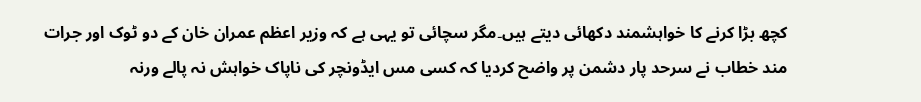کچھ بڑا کرنے کا خواہشمند دکھائی دیتے ہیں۔مگر سچائی تو یہی ہے کہ وزیر اعظم عمران خان کے دو ٹوک اور جرات مند خطاب نے سرحد پار دشمن پر واضح کردیا کہ کسی مس ایڈونچر کی ناپاک خواہش نہ پالے ورنہ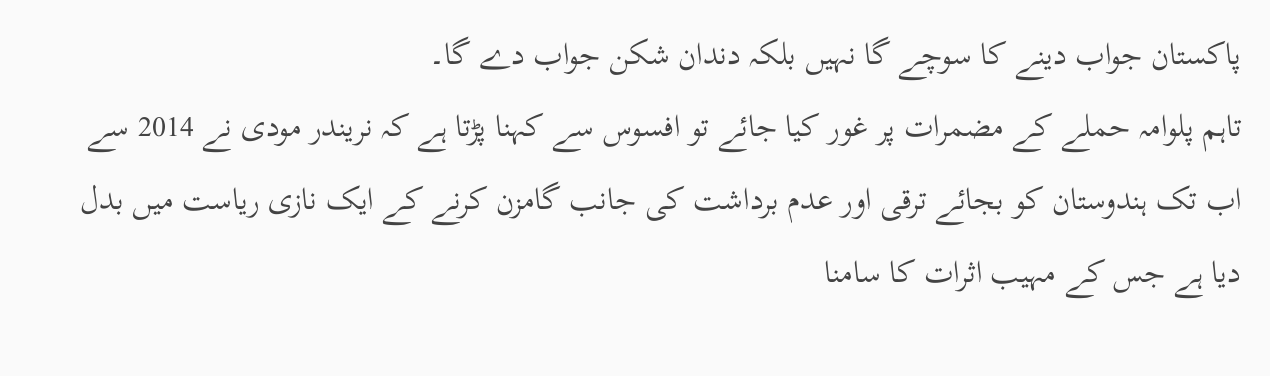پاکستان جواب دینے کا سوچے گا نہیں بلکہ دندان شکن جواب دے گا۔
تاہم پلوامہ حملے کے مضمرات پر غور کیا جائے تو افسوس سے کہنا پڑتا ہے کہ نریندر مودی نے 2014 سے اب تک ہندوستان کو بجائے ترقی اور عدم برداشت کی جانب گامزن کرنے کے ایک نازی ریاست میں بدل دیا ہے جس کے مہیب اثرات کا سامنا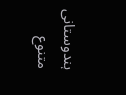ہندوستانی متنوع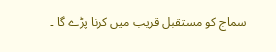سماج کو مستقبل قریب میں کرنا پڑے گا ۔